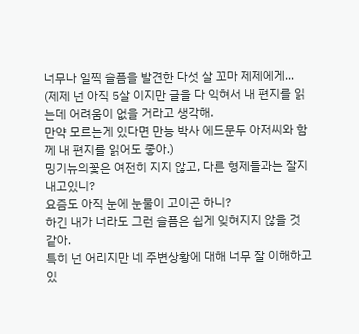너무나 일찍 슬픔을 발견한 다섯 살 꼬마 제제에게...
(제제 넌 아직 5살 이지만 글을 다 익혀서 내 편지를 읽는데 어려움이 없을 거라고 생각해.
만약 모르는게 있다면 만능 박사 에드문두 아저씨와 함께 내 편지를 읽어도 좋아.)
밍기뉴의꽃은 여전히 지지 않고, 다른 형제들과는 잘지내고있니?
요즘도 아직 눈에 눈물이 고이곤 하니?
하긴 내가 너라도 그런 슬픔은 쉽게 잊혀지지 않을 것 같아.
특히 넌 어리지만 네 주변상황에 대해 너무 잘 이해하고 있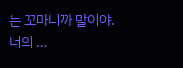는 꼬마니까 말이야.
너의 …